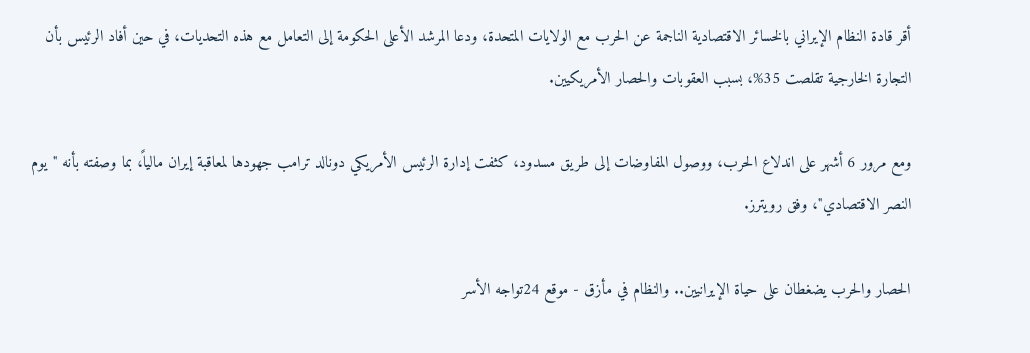أقر قادة النظام الإيراني بالخسائر الاقتصادية الناجمة عن الحرب مع الولايات المتحدة، ودعا المرشد الأعلى الحكومة إلى التعامل مع هذه التحديات، في حين أفاد الرئيس بأن التجارة الخارجية تقلصت 35%، بسبب العقوبات والحصار الأمريكيين.

ومع مرور 6 أشهر على اندلاع الحرب، ووصول المفاوضات إلى طريق مسدود، كثفت إدارة الرئيس الأمريكي دونالد ترامب جهودها لمعاقبة إيران مالياً، بما وصفته بأنه "يوم النصر الاقتصادي"، وفق رويترز.

الحصار والحرب يضغطان على حياة الإيرانيين.. والنظام في مأزق - موقع 24تواجه الأسر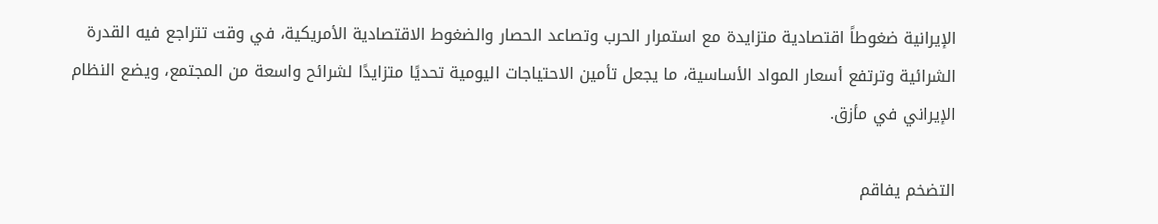الإيرانية ضغوطاً اقتصادية متزايدة مع استمرار الحرب وتصاعد الحصار والضغوط الاقتصادية الأمريكية، في وقت تتراجع فيه القدرة الشرائية وترتفع أسعار المواد الأساسية، ما يجعل تأمين الاحتياجات اليومية تحديًا متزايدًا لشرائح واسعة من المجتمع، ويضع النظام الإيراني في مأزق.

التضخم يفاقم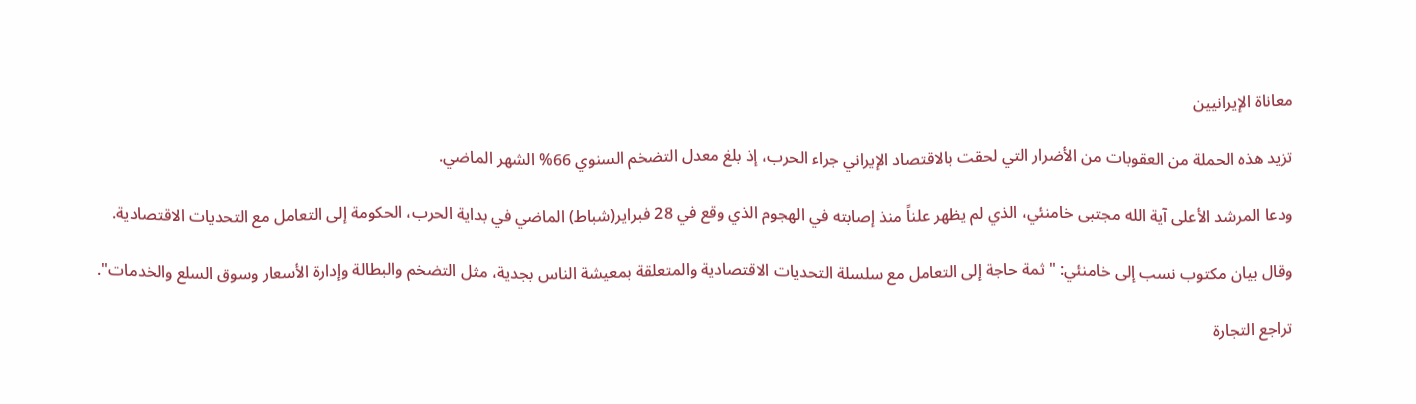معاناة الإيرانيين

تزيد هذه الحملة من العقوبات من الأضرار التي لحقت بالاقتصاد الإيراني جراء الحرب، إذ بلغ معدل التضخم السنوي 66% الشهر الماضي.

ودعا المرشد الأعلى آية الله مجتبى خامنئي، الذي لم يظهر علناً منذ إصابته في الهجوم الذي وقع في 28 فبراير(شباط) الماضي في بداية الحرب، الحكومة إلى التعامل مع التحديات الاقتصادية.

وقال بيان مكتوب نسب إلى خامنئي: "ثمة حاجة إلى التعامل مع سلسلة التحديات الاقتصادية والمتعلقة بمعيشة الناس بجدية، مثل التضخم والبطالة وإدارة الأسعار وسوق السلع والخدمات".

تراجع التجارة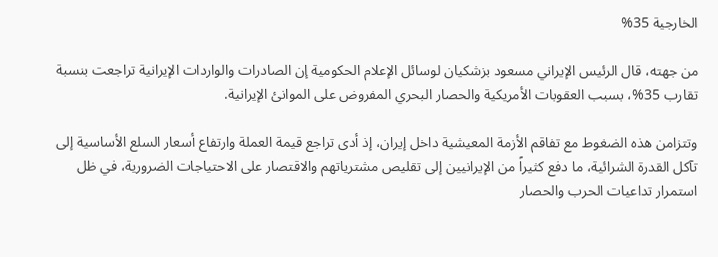الخارجية 35%

من جهته، قال الرئيس الإيراني مسعود بزشكيان لوسائل الإعلام الحكومية إن الصادرات والواردات الإيرانية تراجعت بنسبة تقارب 35%، بسبب العقوبات الأمريكية والحصار البحري المفروض على الموانئ الإيرانية.

وتتزامن هذه الضغوط مع تفاقم الأزمة المعيشية داخل إيران، إذ أدى تراجع قيمة العملة وارتفاع أسعار السلع الأساسية إلى تآكل القدرة الشرائية، ما دفع كثيراً من الإيرانيين إلى تقليص مشترياتهم والاقتصار على الاحتياجات الضرورية، في ظل استمرار تداعيات الحرب والحصار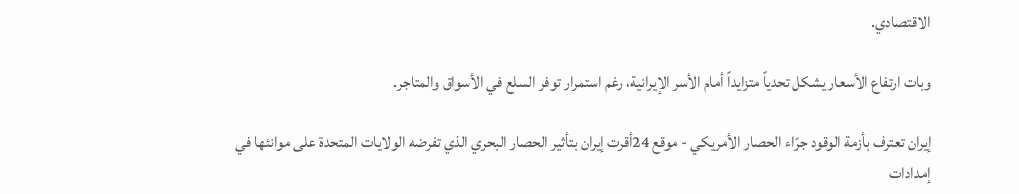الاقتصادي.

وبات ارتفاع الأسعار يشكل تحدياً متزايداً أمام الأسر الإيرانية، رغم استمرار توفر السلع في الأسواق والمتاجر.

إيران تعترف بأزمة الوقود جرّاء الحصار الأمريكي - موقع 24أقرت إيران بتأثير الحصار البحري الذي تفرضه الولايات المتحدة على موانئها في إمدادات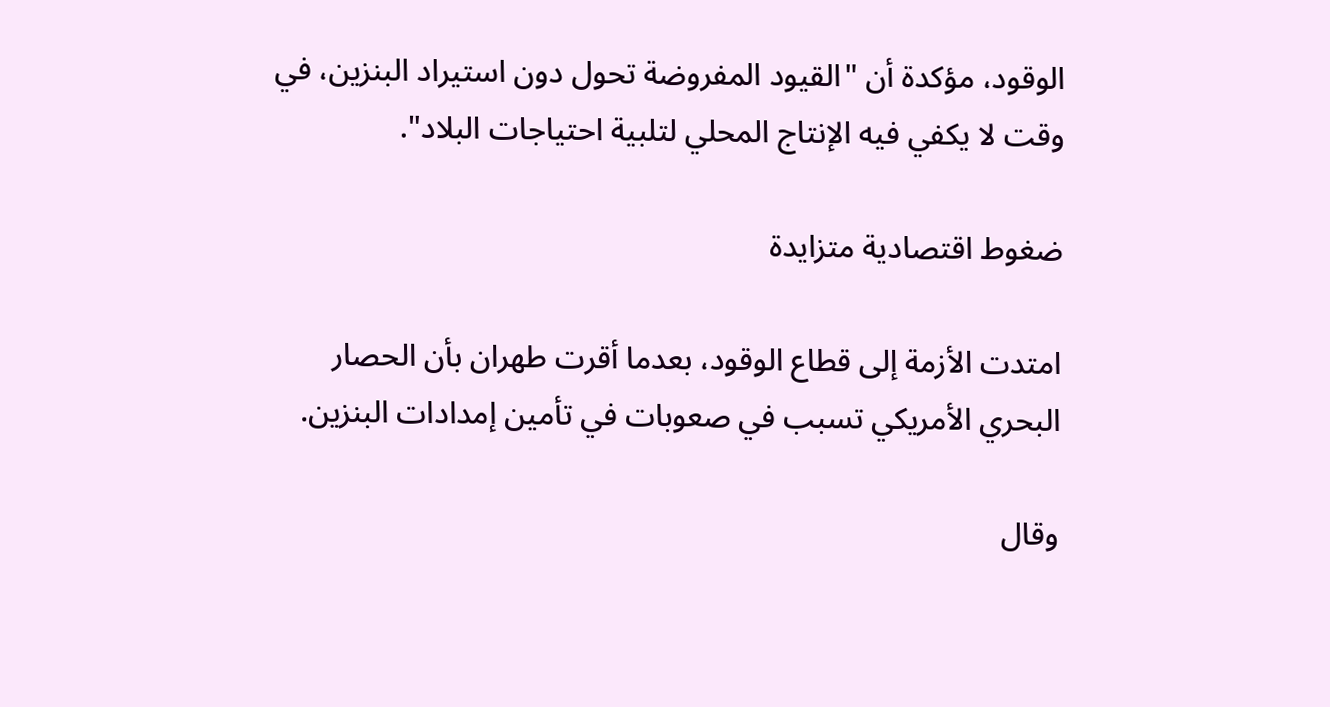الوقود، مؤكدة أن "القيود المفروضة تحول دون استيراد البنزين، في وقت لا يكفي فيه الإنتاج المحلي لتلبية احتياجات البلاد".

ضغوط اقتصادية متزايدة

امتدت الأزمة إلى قطاع الوقود، بعدما أقرت طهران بأن الحصار البحري الأمريكي تسبب في صعوبات في تأمين إمدادات البنزين.

وقال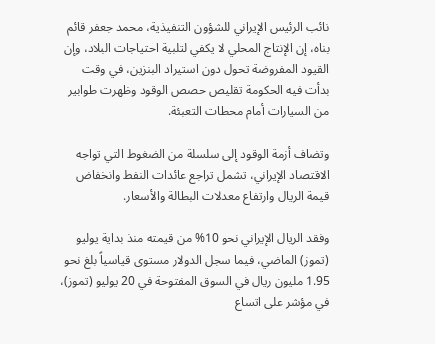نائب الرئيس الإيراني للشؤون التنفيذية، محمد جعفر قائم بناه، إن الإنتاج المحلي لا يكفي لتلبية احتياجات البلاد، وإن القيود المفروضة تحول دون استيراد البنزين، في وقت بدأت فيه الحكومة تقليص حصص الوقود وظهرت طوابير من السيارات أمام محطات التعبئة.

وتضاف أزمة الوقود إلى سلسلة من الضغوط التي تواجه الاقتصاد الإيراني، تشمل تراجع عائدات النفط وانخفاض قيمة الريال وارتفاع معدلات البطالة والأسعار.

وفقد الريال الإيراني نحو 10% من قيمته منذ بداية يوليو (تموز) الماضي، فيما سجل الدولار مستوى قياسياً بلغ نحو 1.95 مليون ريال في السوق المفتوحة في 20 يوليو (تموز)، في مؤشر على اتساع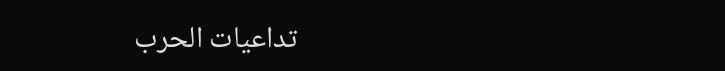تداعيات الحرب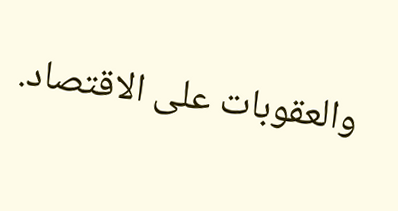والعقوبات على الاقتصاد.